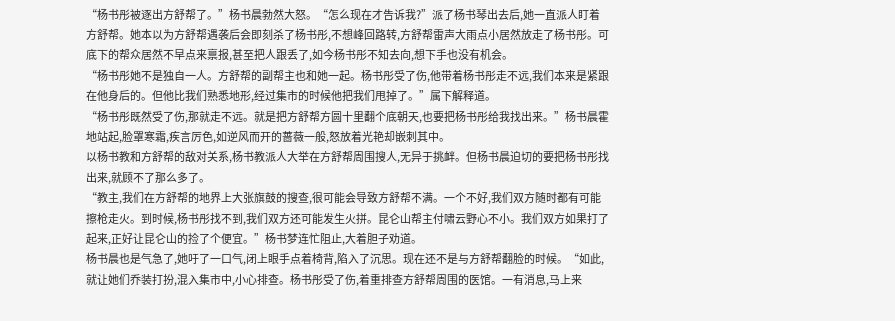“杨书彤被逐出方舒帮了。”杨书晨勃然大怒。“怎么现在才告诉我?”派了杨书琴出去后,她一直派人盯着方舒帮。她本以为方舒帮遇袭后会即刻杀了杨书彤,不想峰回路转,方舒帮雷声大雨点小居然放走了杨书彤。可底下的帮众居然不早点来禀报,甚至把人跟丢了,如今杨书彤不知去向,想下手也没有机会。
“杨书彤她不是独自一人。方舒帮的副帮主也和她一起。杨书彤受了伤,他带着杨书彤走不远,我们本来是紧跟在他身后的。但他比我们熟悉地形,经过集市的时候他把我们甩掉了。”属下解释道。
“杨书彤既然受了伤,那就走不远。就是把方舒帮方圆十里翻个底朝天,也要把杨书彤给我找出来。”杨书晨霍地站起,脸罩寒霜,疾言厉色,如逆风而开的蔷薇一般,怒放着光艳却嵌刺其中。
以杨书教和方舒帮的敌对关系,杨书教派人大举在方舒帮周围搜人,无异于挑衅。但杨书晨迫切的要把杨书彤找出来,就顾不了那么多了。
“教主,我们在方舒帮的地界上大张旗鼓的搜查,很可能会导致方舒帮不满。一个不好,我们双方随时都有可能擦枪走火。到时候,杨书彤找不到,我们双方还可能发生火拼。昆仑山帮主付啸云野心不小。我们双方如果打了起来,正好让昆仑山的捡了个便宜。”杨书梦连忙阻止,大着胆子劝道。
杨书晨也是气急了,她吁了一口气,闭上眼手点着椅背,陷入了沉思。现在还不是与方舒帮翻脸的时候。“如此,就让她们乔装打扮,混入集市中,小心排查。杨书彤受了伤,着重排查方舒帮周围的医馆。一有消息,马上来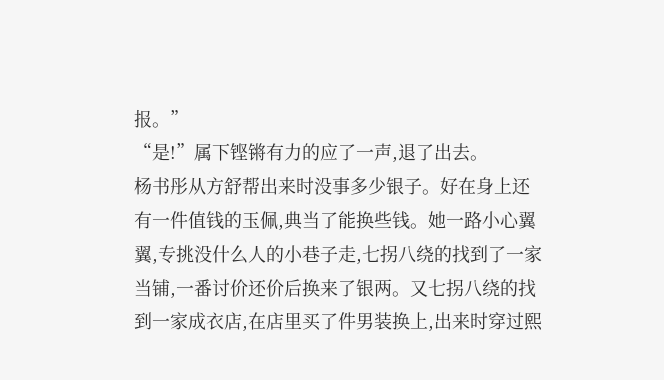报。”
“是!”属下铿锵有力的应了一声,退了出去。
杨书彤从方舒帮出来时没事多少银子。好在身上还有一件值钱的玉佩,典当了能换些钱。她一路小心翼翼,专挑没什么人的小巷子走,七拐八绕的找到了一家当铺,一番讨价还价后换来了银两。又七拐八绕的找到一家成衣店,在店里买了件男装换上,出来时穿过熙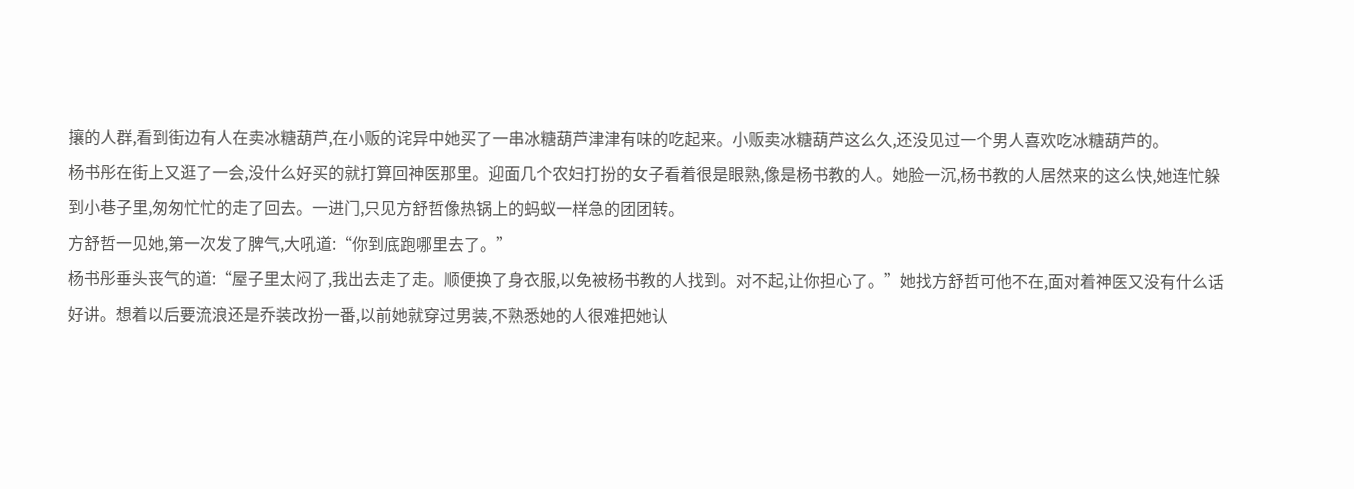攘的人群,看到街边有人在卖冰糖葫芦,在小贩的诧异中她买了一串冰糖葫芦津津有味的吃起来。小贩卖冰糖葫芦这么久,还没见过一个男人喜欢吃冰糖葫芦的。
杨书彤在街上又逛了一会,没什么好买的就打算回神医那里。迎面几个农妇打扮的女子看着很是眼熟,像是杨书教的人。她脸一沉,杨书教的人居然来的这么快,她连忙躲到小巷子里,匆匆忙忙的走了回去。一进门,只见方舒哲像热锅上的蚂蚁一样急的团团转。
方舒哲一见她,第一次发了脾气,大吼道:“你到底跑哪里去了。”
杨书彤垂头丧气的道:“屋子里太闷了,我出去走了走。顺便换了身衣服,以免被杨书教的人找到。对不起,让你担心了。”她找方舒哲可他不在,面对着神医又没有什么话好讲。想着以后要流浪还是乔装改扮一番,以前她就穿过男装,不熟悉她的人很难把她认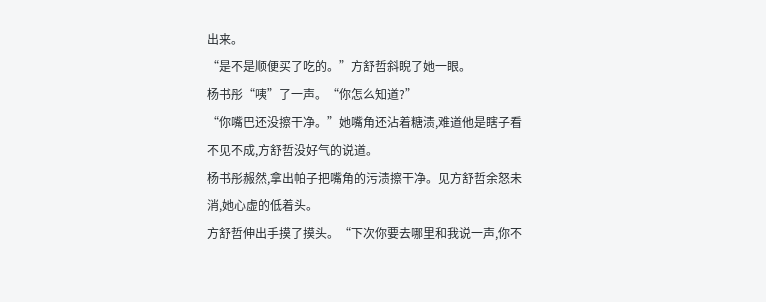出来。
“是不是顺便买了吃的。”方舒哲斜睨了她一眼。
杨书彤“咦”了一声。“你怎么知道?”
“你嘴巴还没擦干净。”她嘴角还沾着糖渍,难道他是瞎子看不见不成,方舒哲没好气的说道。
杨书彤赧然,拿出帕子把嘴角的污渍擦干净。见方舒哲余怒未消,她心虚的低着头。
方舒哲伸出手摸了摸头。“下次你要去哪里和我说一声,你不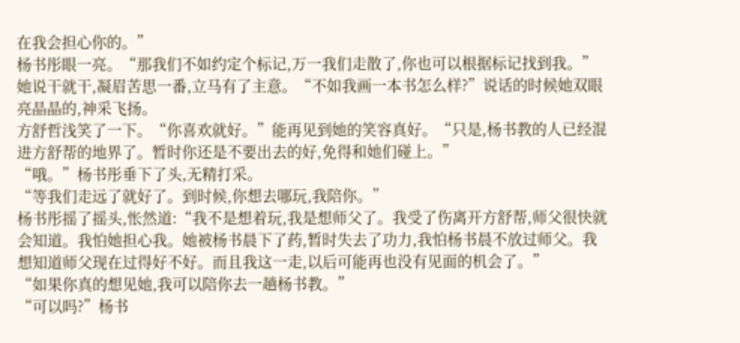在我会担心你的。”
杨书彤眼一亮。“那我们不如约定个标记,万一我们走散了,你也可以根据标记找到我。”她说干就干,凝眉苦思一番,立马有了主意。“不如我画一本书怎么样?”说话的时候她双眼亮晶晶的,神采飞扬。
方舒哲浅笑了一下。“你喜欢就好。”能再见到她的笑容真好。“只是,杨书教的人已经混进方舒帮的地界了。暂时你还是不要出去的好,免得和她们碰上。”
“哦。”杨书彤垂下了头,无精打采。
“等我们走远了就好了。到时候,你想去哪玩,我陪你。”
杨书彤摇了摇头,怅然道:“我不是想着玩,我是想师父了。我受了伤离开方舒帮,师父很快就会知道。我怕她担心我。她被杨书晨下了药,暂时失去了功力,我怕杨书晨不放过师父。我想知道师父现在过得好不好。而且我这一走,以后可能再也没有见面的机会了。”
“如果你真的想见她,我可以陪你去一趟杨书教。”
“可以吗?”杨书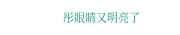彤眼睛又明亮了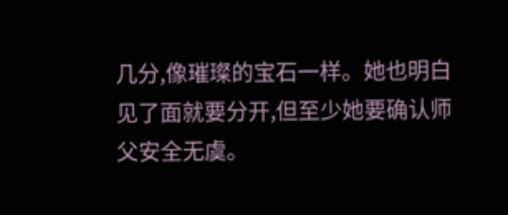几分,像璀璨的宝石一样。她也明白见了面就要分开,但至少她要确认师父安全无虞。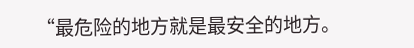“最危险的地方就是最安全的地方。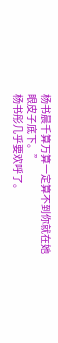杨书晨千算万算一定算不到你就在她眼皮子底下。”
杨书彤几乎要欢呼了。